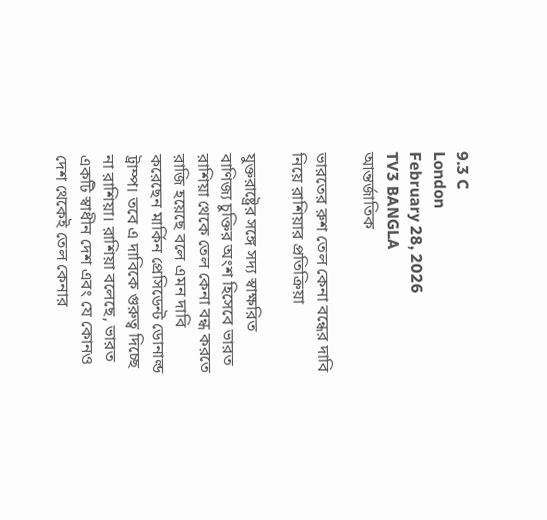9.3 C
London
February 28, 2026
TV3 BANGLA
আন্তর্জাতিক

ভারতের রুশ তেল কেনা বন্ধের দাবি নিয়ে রাশিয়ার প্রতিক্রিয়া

যুক্তরাষ্ট্রের সঙ্গে সদ্য স্বাক্ষরিত বাণিজ্য চুক্তির অংশ হিসেবে ভারত রাশিয়া থেকে তেল কেনা বন্ধ করতে রাজি হয়েছে বলে এমন দাবি করেছেন মার্কিন প্রেসিডেন্ট ডোনাল্ড ট্রাম্প। তবে এ দাবিকে গুরুত্ব দিচ্ছে না রাশিয়া। রাশিয়া বলেছে, ভারত একটি স্বাধীন দেশ এবং যে কোনও দেশ থেকেই তেল কেনার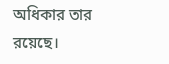অধিকার তার রয়েছে।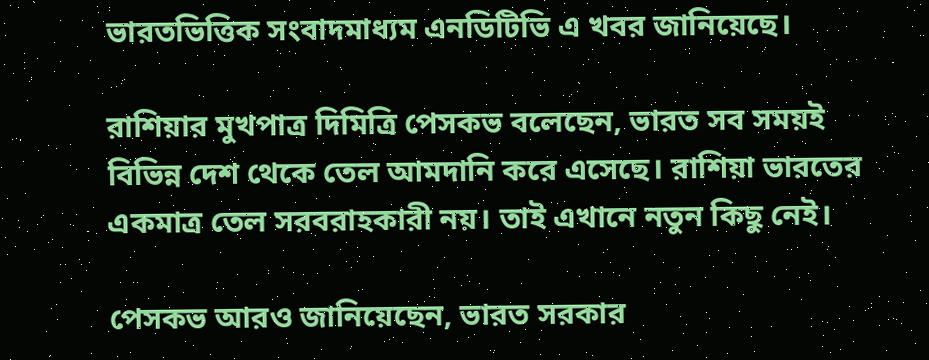ভারতভিত্তিক সংবাদমাধ্যম এনডিটিভি এ খবর জানিয়েছে।

রাশিয়ার মুখপাত্র দিমিত্রি পেসকভ বলেছেন, ভারত সব সময়ই বিভিন্ন দেশ থেকে তেল আমদানি করে এসেছে। রাশিয়া ভারতের একমাত্র তেল সরবরাহকারী নয়। তাই এখানে নতুন কিছু নেই।

পেসকভ আরও জানিয়েছেন, ভারত সরকার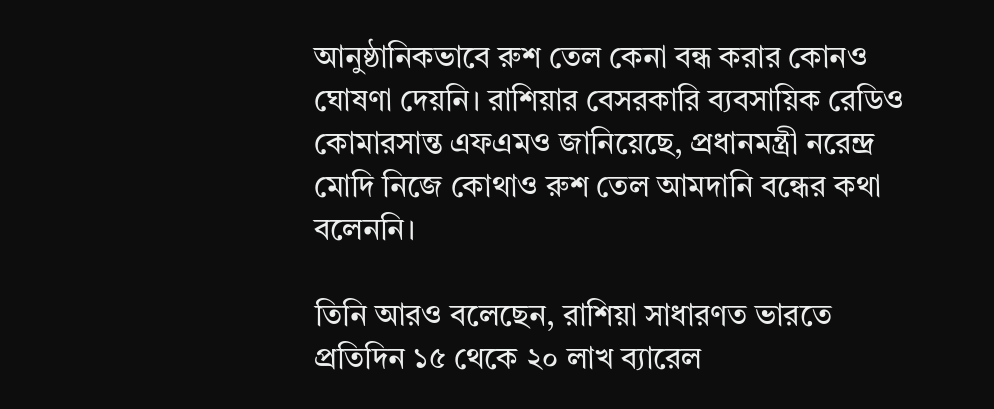আনুষ্ঠানিকভাবে রুশ তেল কেনা বন্ধ করার কোনও ঘোষণা দেয়নি। রাশিয়ার বেসরকারি ব্যবসায়িক রেডিও কোমারসান্ত এফএমও জানিয়েছে, প্রধানমন্ত্রী নরেন্দ্র মোদি নিজে কোথাও রুশ তেল আমদানি বন্ধের কথা বলেননি।

তিনি আরও বলেছেন, রাশিয়া সাধারণত ভারতে প্রতিদিন ১৫ থেকে ২০ লাখ ব্যারেল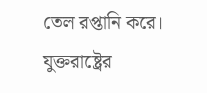তেল রপ্তানি করে। যুক্তরাষ্ট্রের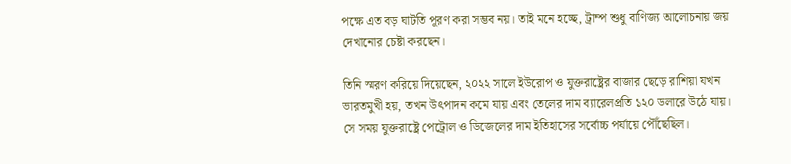পক্ষে এত বড় ঘাটতি পূরণ করা সম্ভব নয়। তাই মনে হচ্ছে, ট্রাম্প শুধু বাণিজ্য আলোচনায় জয় দেখানোর চেষ্টা করছেন।

তিনি স্মরণ করিয়ে দিয়েছেন, ২০২২ সালে ইউরোপ ও যুক্তরাষ্ট্রের বাজার ছেড়ে রাশিয়া যখন ভারতমুখী হয়, তখন উৎপাদন কমে যায় এবং তেলের দাম ব্যারেলপ্রতি ১২০ ডলারে উঠে যায়। সে সময় যুক্তরাষ্ট্রে পেট্রোল ও ডিজেলের দাম ইতিহাসের সর্বোচ্চ পর্যায়ে পৌঁছেছিল।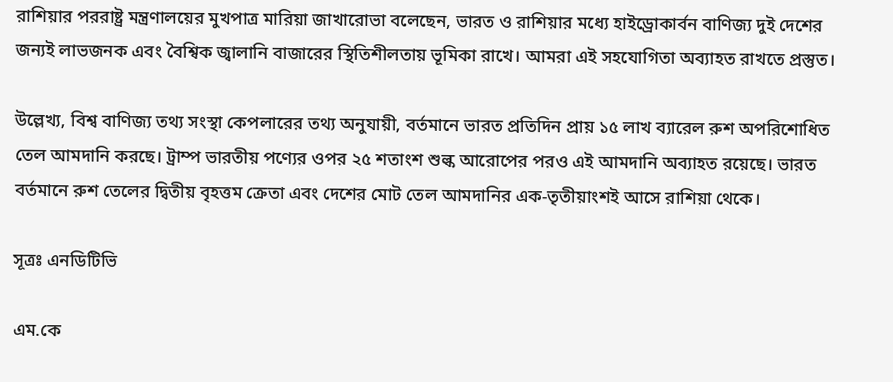রাশিয়ার পররাষ্ট্র মন্ত্রণালয়ের মুখপাত্র মারিয়া জাখারোভা বলেছেন, ভারত ও রাশিয়ার মধ্যে হাইড্রোকার্বন বাণিজ্য দুই দেশের জন্যই লাভজনক এবং বৈশ্বিক জ্বালানি বাজারের স্থিতিশীলতায় ভূমিকা রাখে। আমরা এই সহযোগিতা অব্যাহত রাখতে প্রস্তুত।

উল্লেখ্য, বিশ্ব বাণিজ্য তথ্য সংস্থা কেপলারের তথ্য অনুযায়ী, বর্তমানে ভারত প্রতিদিন প্রায় ১৫ লাখ ব্যারেল রুশ অপরিশোধিত তেল আমদানি করছে। ট্রাম্প ভারতীয় পণ্যের ওপর ২৫ শতাংশ শুল্ক আরোপের পরও এই আমদানি অব্যাহত রয়েছে। ভারত বর্তমানে রুশ তেলের দ্বিতীয় বৃহত্তম ক্রেতা এবং দেশের মোট তেল আমদানির এক-তৃতীয়াংশই আসে রাশিয়া থেকে।

সূত্রঃ এনডিটিভি

এম.কে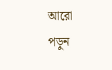আরো পড়ুন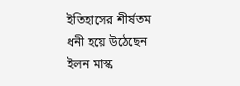ইতিহাসের শীর্ষতম ধনী হয়ে উঠেছেন ইলন মাস্ক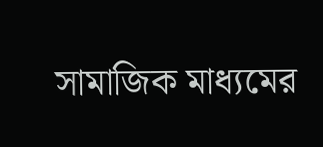সামাজিক মাধ্যমের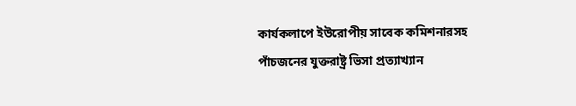কার্যকলাপে ইউরোপীয় সাবেক কমিশনারসহ পাঁচজনের যুক্তরাষ্ট্র ভিসা প্রত্যাখ্যান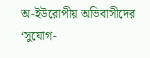অ-ইউরোপীয় অভিবাসীদের ‘সুযোগ-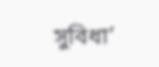সুবিধা’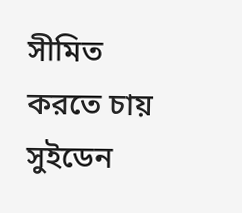সীমিত করতে চায় সুইডেন